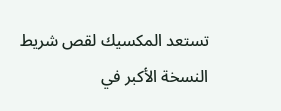تستعد المكسيك لقص شريط النسخة الأكبر في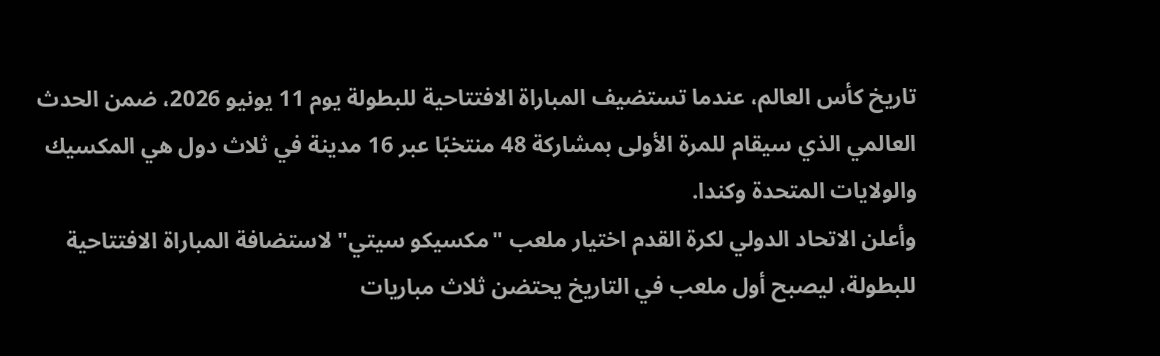تاريخ كأس العالم، عندما تستضيف المباراة الافتتاحية للبطولة يوم 11 يونيو 2026، ضمن الحدث العالمي الذي سيقام للمرة الأولى بمشاركة 48 منتخبًا عبر 16 مدينة في ثلاث دول هي المكسيك والولايات المتحدة وكندا.
وأعلن الاتحاد الدولي لكرة القدم اختيار ملعب "مكسيكو سيتي" لاستضافة المباراة الافتتاحية للبطولة، ليصبح أول ملعب في التاريخ يحتضن ثلاث مباريات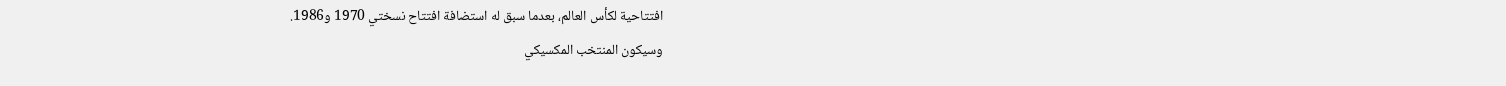افتتاحية لكأس العالم، بعدما سبق له استضافة افتتاح نسختي 1970 و1986.
وسيكون المنتخب المكسيكي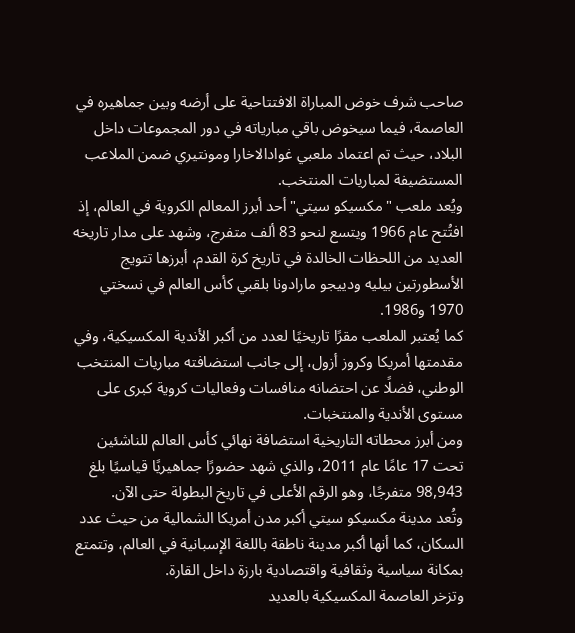صاحب شرف خوض المباراة الافتتاحية على أرضه وبين جماهيره في العاصمة، فيما سيخوض باقي مبارياته في دور المجموعات داخل البلاد، حيث تم اعتماد ملعبي غوادالاخارا ومونتيري ضمن الملاعب المستضيفة لمباريات المنتخب.
ويُعد ملعب "مكسيكو سيتي" أحد أبرز المعالم الكروية في العالم، إذ افتُتح عام 1966 ويتسع لنحو 83 ألف متفرج، وشهد على مدار تاريخه العديد من اللحظات الخالدة في تاريخ كرة القدم، أبرزها تتويج الأسطورتين بيليه ودييجو مارادونا بلقبي كأس العالم في نسختي 1970 و1986.
كما يُعتبر الملعب مقرًا تاريخيًا لعدد من أكبر الأندية المكسيكية، وفي مقدمتها أمريكا وكروز أزول، إلى جانب استضافته مباريات المنتخب الوطني، فضلًا عن احتضانه منافسات وفعاليات كروية كبرى على مستوى الأندية والمنتخبات.
ومن أبرز محطاته التاريخية استضافة نهائي كأس العالم للناشئين تحت 17 عامًا عام 2011، والذي شهد حضورًا جماهيريًا قياسيًا بلغ 98,943 متفرجًا، وهو الرقم الأعلى في تاريخ البطولة حتى الآن.
وتُعد مدينة مكسيكو سيتي أكبر مدن أمريكا الشمالية من حيث عدد السكان، كما أنها أكبر مدينة ناطقة باللغة الإسبانية في العالم، وتتمتع بمكانة سياسية وثقافية واقتصادية بارزة داخل القارة.
وتزخر العاصمة المكسيكية بالعديد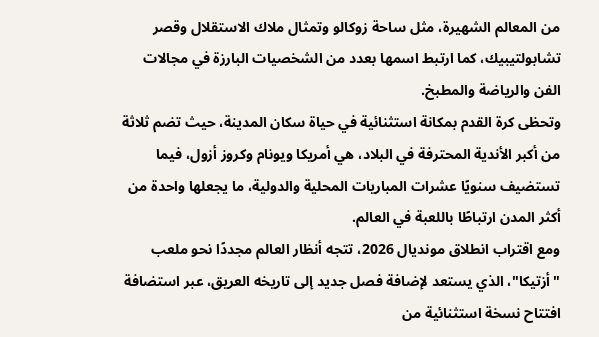من المعالم الشهيرة، مثل ساحة زوكالو وتمثال ملاك الاستقلال وقصر تشابولتيبيك، كما ارتبط اسمها بعدد من الشخصيات البارزة في مجالات الفن والرياضة والمطبخ.
وتحظى كرة القدم بمكانة استثنائية في حياة سكان المدينة، حيث تضم ثلاثة من أكبر الأندية المحترفة في البلاد، هي أمريكا ويونام وكروز أزول، فيما تستضيف سنويًا عشرات المباريات المحلية والدولية، ما يجعلها واحدة من أكثر المدن ارتباطًا باللعبة في العالم.
ومع اقتراب انطلاق مونديال 2026، تتجه أنظار العالم مجددًا نحو ملعب "أزتيكا"، الذي يستعد لإضافة فصل جديد إلى تاريخه العريق، عبر استضافة افتتاح نسخة استثنائية من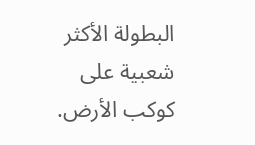البطولة الأكثر شعبية على كوكب الأرض.